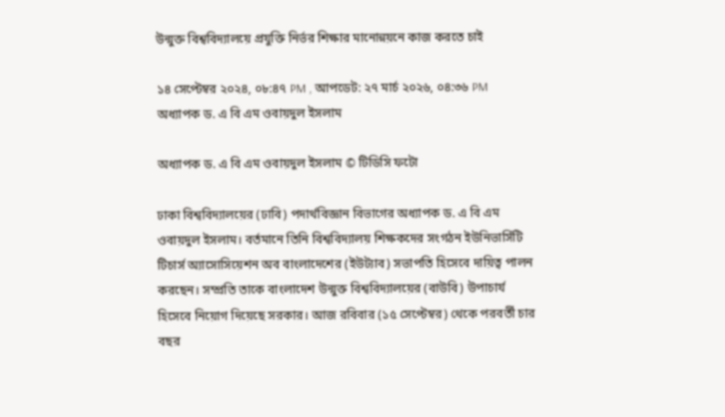উন্মুক্ত বিশ্ববিদ্যালয়ে প্রযুক্তি নির্ভর শিক্ষার মানোন্নয়নে কাজ করতে চাই

১৪ সেপ্টেম্বর ২০২৪, ০৮:৪৭ PM , আপডেট: ২৭ মার্চ ২০২৬, ০৪:৩৬ PM
অধ্যাপক ড. এ বি এম ওবায়দুল ইসলাম

অধ্যাপক ড. এ বি এম ওবায়দুল ইসলাম © টিডিসি ফটো

ঢাকা বিশ্ববিদ্যালয়ের (ঢাবি) পদার্থবিজ্ঞান বিভাগের অধ্যাপক ড. এ বি এম ওবায়দুল ইসলাম। বর্তমানে তিনি বিশ্ববিদ্যালয় শিক্ষকদের সংগঠন ইউনিভার্সিটি টিচার্স অ্যাসোসিয়েশন অব বাংলাদেশের (ইউট্যাব) সভাপতি হিসেবে দায়িত্ব পালন করছেন। সম্প্রতি তাকে বাংলাদেশ উন্মুক্ত বিশ্ববিদ্যালয়ের (বাউবি) উপাচার্য হিসেবে নিয়োগ দিয়েছে সরকার। আজ রবিবার (১৫ সেপ্টেম্বর) থেকে পরবর্তী চার বছর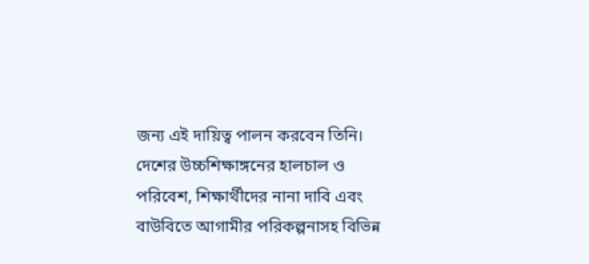জন্য এই দায়িত্ব পালন করবেন তিনি। দেশের উচ্চশিক্ষাঙ্গনের হালচাল ও পরিবেশ, শিক্ষার্থীদের নানা দাবি এবং বাউবিতে আগামীর পরিকল্পনাসহ বিভিন্ন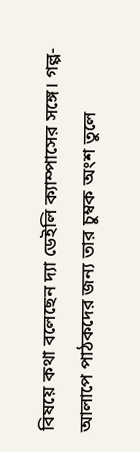বিষয়ে কথা বলেছেন দ্যা ডেইলি ক্যাম্পাসের সঙ্গে। গল্প-আলাপে পাঠকদের জন্য তার চুম্বক অংশ তুলে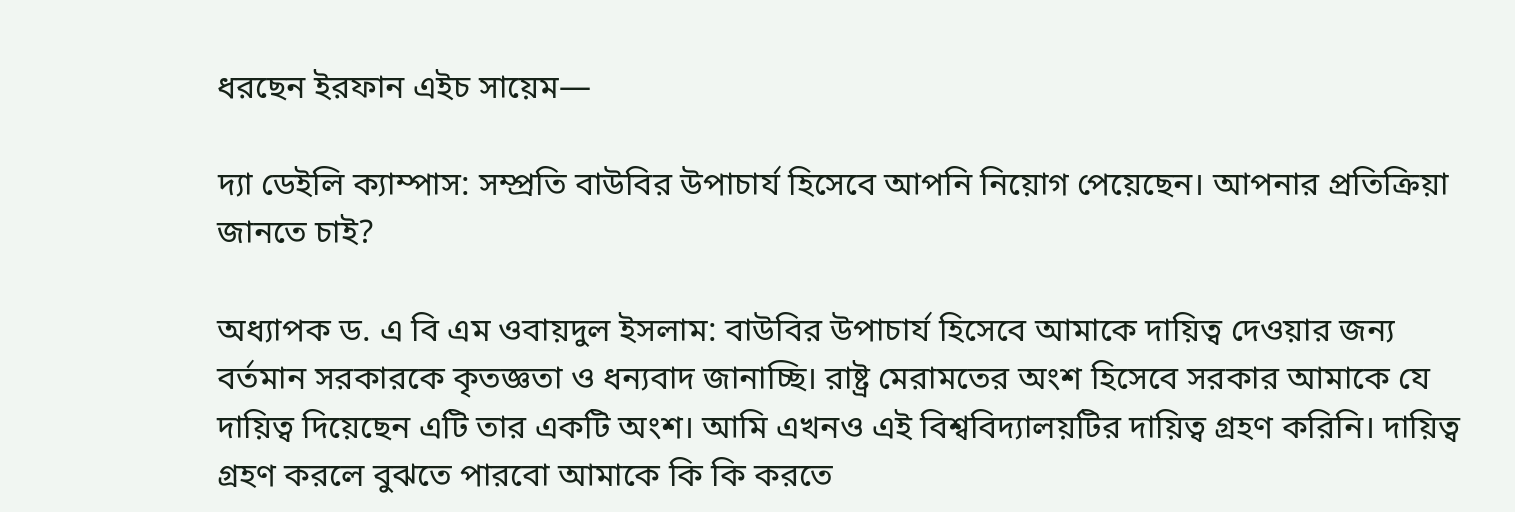ধরছেন ইরফান এইচ সায়েম—

দ্যা ডেইলি ক্যাম্পাস: সম্প্রতি বাউবির উপাচার্য হিসেবে আপনি নিয়োগ পেয়েছেন। আপনার প্রতিক্রিয়া জানতে চাই?

অধ্যাপক ড. এ বি এম ওবায়দুল ইসলাম: বাউবির উপাচার্য হিসেবে আমাকে দায়িত্ব দেওয়ার জন্য বর্তমান সরকারকে কৃতজ্ঞতা ও ধন্যবাদ জানাচ্ছি। রাষ্ট্র মেরামতের অংশ হিসেবে সরকার আমাকে যে দায়িত্ব দিয়েছেন এটি তার একটি অংশ। আমি এখনও এই বিশ্ববিদ্যালয়টির দায়িত্ব গ্রহণ করিনি। দায়িত্ব গ্রহণ করলে বুঝতে পারবো আমাকে কি কি করতে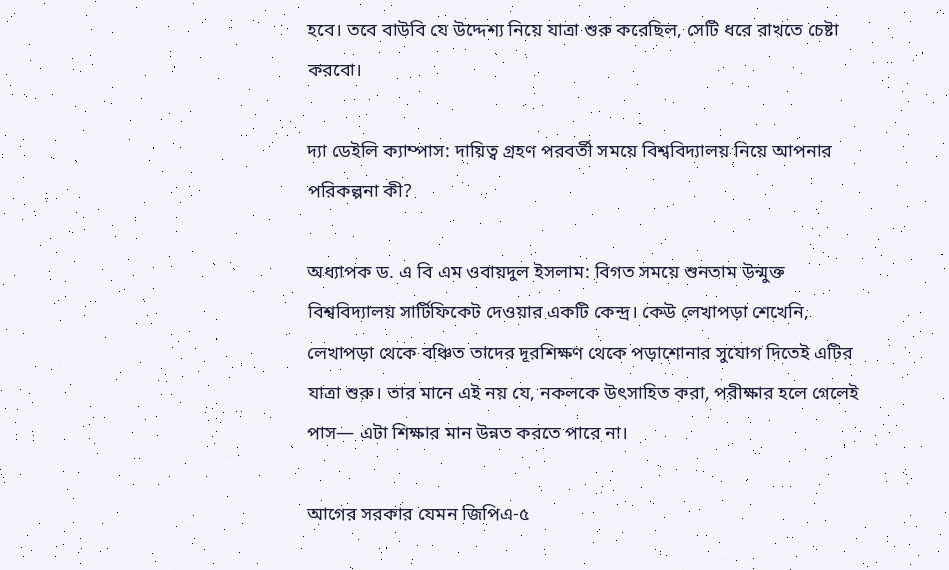হবে। তবে বাউবি যে উদ্দেশ্য নিয়ে যাত্রা শুরু করেছিল, সেটি ধরে রাখতে চেষ্টা করবো।

দ্যা ডেইলি ক্যাম্পাস: দায়িত্ব গ্রহণ পরবর্তী সময়ে বিশ্ববিদ্যালয় নিয়ে আপনার পরিকল্পনা কী?

অধ্যাপক ড. এ বি এম ওবায়দুল ইসলাম: বিগত সময়ে শুনতাম উন্মুক্ত বিশ্ববিদ্যালয় সার্টিফিকেট দেওয়ার একটি কেন্দ্র। কেউ লেখাপড়া শেখেনি, লেখাপড়া থেকে বঞ্চিত তাদের দূরশিক্ষণ থেকে পড়াশোনার সুযোগ দিতেই এটির যাত্রা শুরু। তার মানে এই নয় যে, নকলকে উৎসাহিত করা, পরীক্ষার হলে গেলেই পাস— এটা শিক্ষার মান উন্নত করতে পারে না।

আগের সরকার যেমন জিপিএ-৫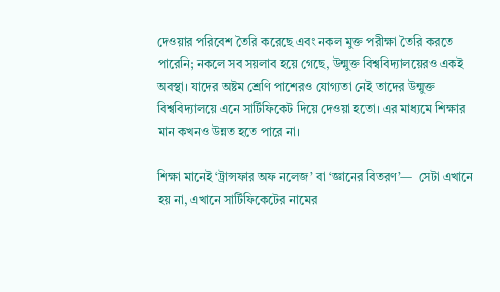দেওয়ার পরিবেশ তৈরি করেছে এবং নকল মুক্ত পরীক্ষা তৈরি করতে পারেনি; নকলে সব সয়লাব হয়ে গেছে, উন্মুক্ত বিশ্ববিদ্যালয়েরও একই অবস্থা। যাদের অষ্টম শ্রেণি পাশেরও যোগ্যতা নেই তাদের উন্মুক্ত বিশ্ববিদ্যালয়ে এনে সার্টিফিকেট দিয়ে দেওয়া হতো। এর মাধ্যমে শিক্ষার মান কখনও উন্নত হতে পারে না।

শিক্ষা মানেই ‘ট্রান্সফার অফ নলেজ’ বা ‘জ্ঞানের বিতরণ’—  সেটা এখানে হয় না, এখানে সার্টিফিকেটের নামের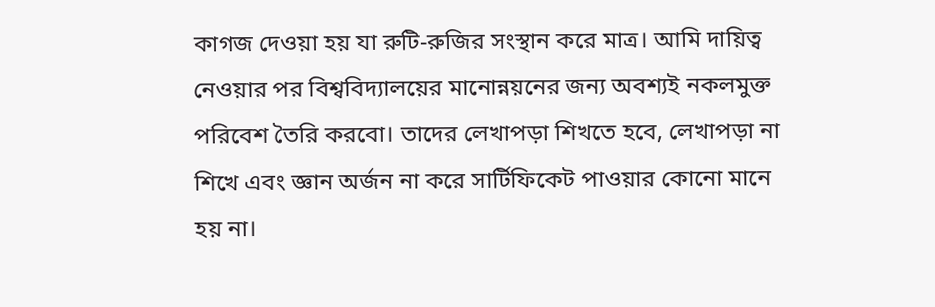কাগজ দেওয়া হয় যা রুটি-রুজির সংস্থান করে মাত্র। আমি দায়িত্ব নেওয়ার পর বিশ্ববিদ্যালয়ের মানোন্নয়নের জন্য অবশ্যই নকলমুক্ত পরিবেশ তৈরি করবো। তাদের লেখাপড়া শিখতে হবে, লেখাপড়া না শিখে এবং জ্ঞান অর্জন না করে সার্টিফিকেট পাওয়ার কোনো মানে হয় না।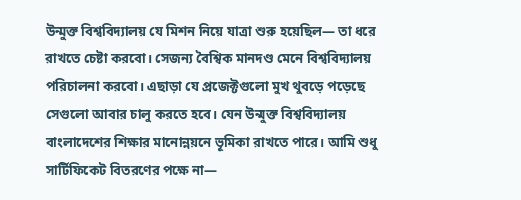উন্মুক্ত বিশ্ববিদ্যালয় যে মিশন নিয়ে যাত্রা শুরু হয়েছিল— তা ধরে রাখতে চেষ্টা করবো। সেজন্য বৈশ্বিক মানদণ্ড মেনে বিশ্ববিদ্যালয় পরিচালনা করবো। এছাড়া যে প্রজেক্টগুলো মুখ থুবড়ে পড়েছে সেগুলো আবার চালু করতে হবে। যেন উন্মুক্ত বিশ্ববিদ্যালয় বাংলাদেশের শিক্ষার মানোন্নয়নে ভূমিকা রাখতে পারে। আমি শুধু সার্টিফিকেট বিতরণের পক্ষে না—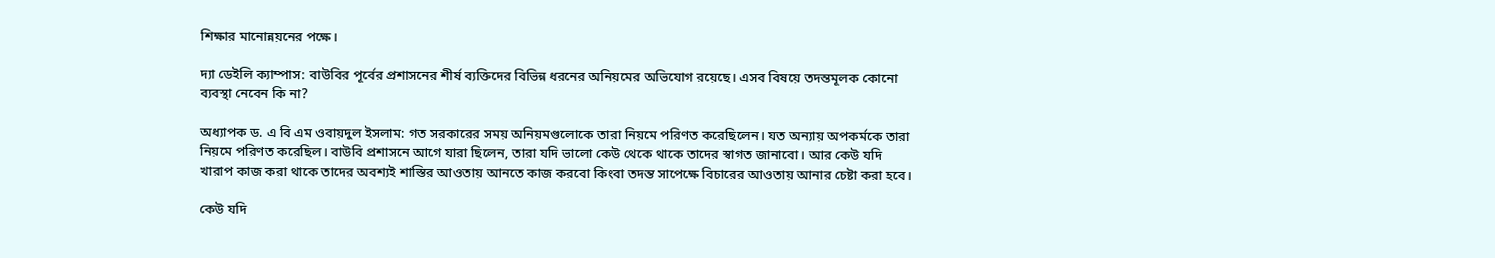শিক্ষার মানোন্নয়নের পক্ষে।

দ্যা ডেইলি ক্যাম্পাস: বাউবির পূর্বের প্রশাসনের শীর্ষ ব্যক্তিদের বিভিন্ন ধরনের অনিয়মের অভিযোগ রয়েছে। এসব বিষয়ে তদন্তমূলক কোনো ব্যবস্থা নেবেন কি না?

অধ্যাপক ড. এ বি এম ওবায়দুল ইসলাম: গত সরকারের সময় অনিয়মগুলোকে তারা নিয়মে পরিণত করেছিলেন। যত অন্যায় অপকর্মকে তারা নিয়মে পরিণত করেছিল। বাউবি প্রশাসনে আগে যারা ছিলেন, তারা যদি ভালো কেউ থেকে থাকে তাদের স্বাগত জানাবো। আর কেউ যদি খারাপ কাজ করা থাকে তাদের অবশ্যই শাস্তির আওতায় আনতে কাজ করবো কিংবা তদন্ত সাপেক্ষে বিচারের আওতায় আনার চেষ্টা করা হবে।

কেউ যদি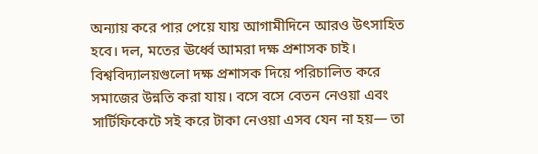অন্যায় করে পার পেয়ে যায় আগামীদিনে আরও উৎসাহিত হবে। দল, মতের ঊর্ধ্বে আমরা দক্ষ প্রশাসক চাই। বিশ্ববিদ্যালয়গুলো দক্ষ প্রশাসক দিয়ে পরিচালিত করে সমাজের উন্নতি করা যায়। বসে বসে বেতন নেওয়া এবং সার্টিফিকেটে সই করে টাকা নেওয়া এসব যেন না হয়— তা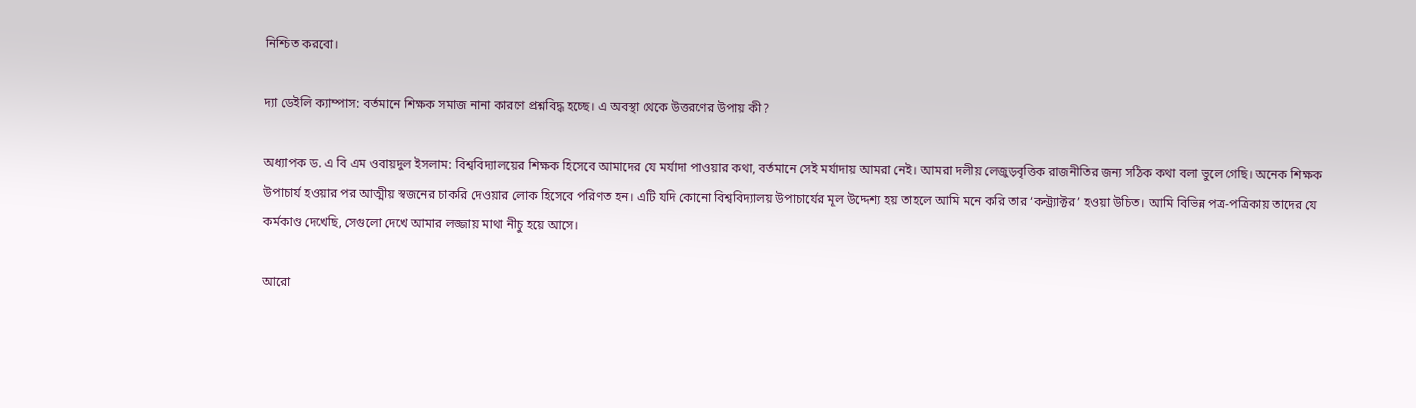নিশ্চিত করবো।

দ্যা ডেইলি ক্যাম্পাস: বর্তমানে শিক্ষক সমাজ নানা কারণে প্রশ্নবিদ্ধ হচ্ছে। এ অবস্থা থেকে উত্তরণের উপায় কী?

অধ্যাপক ড. এ বি এম ওবায়দুল ইসলাম: বিশ্ববিদ্যালয়ের শিক্ষক হিসেবে আমাদের যে মর্যাদা পাওয়ার কথা, বর্তমানে সেই মর্যাদায় আমরা নেই। আমরা দলীয় লেজুড়বৃত্তিক রাজনীতির জন্য সঠিক কথা বলা ভুলে গেছি। অনেক শিক্ষক উপাচার্য হওয়ার পর আত্মীয় স্বজনের চাকরি দেওয়ার লোক হিসেবে পরিণত হন। এটি যদি কোনো বিশ্ববিদ্যালয় উপাচার্যের মূল উদ্দেশ্য হয় তাহলে আমি মনে করি তার ‘কন্ট্র্যাক্টর’ হওয়া উচিত। আমি বিভিন্ন পত্র-পত্রিকায় তাদের যে কর্মকাণ্ড দেখেছি, সেগুলো দেখে আমার লজ্জায় মাথা নীচু হয়ে আসে।

আরো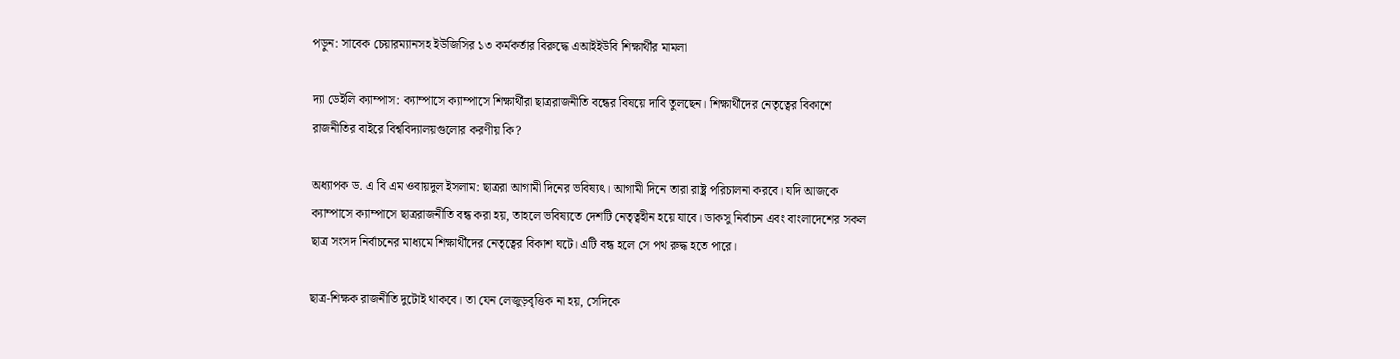পড়ুন: সাবেক চেয়ারম্যানসহ ইউজিসির ১৩ কর্মকর্তার বিরুদ্ধে এআইইউবি শিক্ষার্থীর মামলা

দ্যা ডেইলি ক্যাম্পাস: ক্যাম্পাসে ক্যাম্পাসে শিক্ষার্থীরা ছাত্ররাজনীতি বন্ধের বিষয়ে দাবি তুলছেন। শিক্ষার্থীদের নেতৃত্বের বিকাশে রাজনীতির বাইরে বিশ্ববিদ্যালয়গুলোর করণীয় কি?

অধ্যাপক ড. এ বি এম ওবায়দুল ইসলাম: ছাত্ররা আগামী দিনের ভবিষ্যৎ। আগামী দিনে তারা রাষ্ট্র পরিচালনা করবে। যদি আজকে ক্যাম্পাসে ক্যাম্পাসে ছাত্ররাজনীতি বন্ধ করা হয়, তাহলে ভবিষ্যতে দেশটি নেতৃত্বহীন হয়ে যাবে। ডাকসু নির্বাচন এবং বাংলাদেশের সকল ছাত্র সংসদ নির্বাচনের মাধ্যমে শিক্ষার্থীদের নেতৃত্বের বিকাশ ঘটে। এটি বন্ধ হলে সে পথ রুদ্ধ হতে পারে।

ছাত্র-শিক্ষক রাজনীতি দুটোই থাকবে। তা যেন লেজুড়বৃত্তিক না হয়, সেদিকে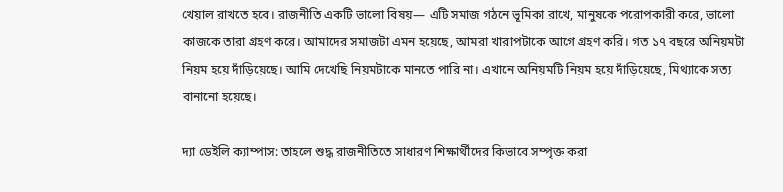খেয়াল রাখতে হবে। রাজনীতি একটি ভালো বিষয়— এটি সমাজ গঠনে ভূমিকা রাখে, মানুষকে পরোপকারী করে, ভালো কাজকে তারা গ্রহণ করে। আমাদের সমাজটা এমন হয়েছে, আমরা খারাপটাকে আগে গ্রহণ করি। গত ১৭ বছরে অনিয়মটা নিয়ম হয়ে দাঁড়িয়েছে। আমি দেখেছি নিয়মটাকে মানতে পারি না। এখানে অনিয়মটি নিয়ম হয়ে দাঁড়িয়েছে, মিথ্যাকে সত্য বানানো হয়েছে।

দ্যা ডেইলি ক্যাম্পাস: তাহলে শুদ্ধ রাজনীতিতে সাধারণ শিক্ষার্থীদের কিভাবে সম্পৃক্ত করা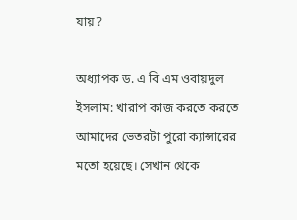যায়?

অধ্যাপক ড. এ বি এম ওবায়দুল ইসলাম: খারাপ কাজ করতে করতে আমাদের ভেতরটা পুরো ক্যান্সারের মতো হয়েছে। সেখান থেকে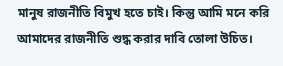মানুষ রাজনীতি বিমুখ হতে চাই। কিন্তু আমি মনে করি আমাদের রাজনীতি শুদ্ধ করার দাবি তোলা উচিত।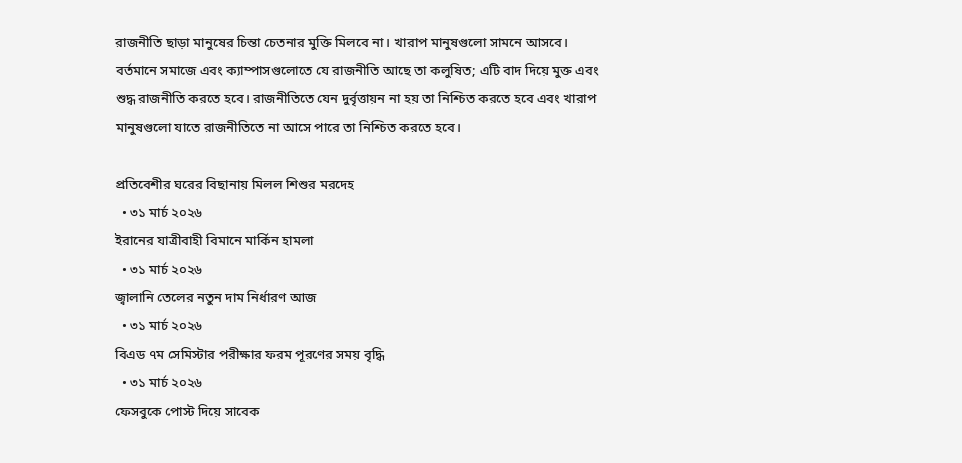রাজনীতি ছাড়া মানুষের চিন্তা চেতনার মুক্তি মিলবে না। খারাপ মানুষগুলো সামনে আসবে। বর্তমানে সমাজে এবং ক্যাম্পাসগুলোতে যে রাজনীতি আছে তা কলুষিত; এটি বাদ দিয়ে মুক্ত এবং শুদ্ধ রাজনীতি করতে হবে। রাজনীতিতে যেন দুর্বৃত্তায়ন না হয় তা নিশ্চিত করতে হবে এবং খারাপ মানুষগুলো যাতে রাজনীতিতে না আসে পারে তা নিশ্চিত করতে হবে।

প্রতিবেশীর ঘরের বিছানায় মিলল শিশুর মরদেহ
  • ৩১ মার্চ ২০২৬
ইরানের যাত্রীবাহী বিমানে মার্কিন হামলা
  • ৩১ মার্চ ২০২৬
জ্বালানি তেলের নতুন দাম নির্ধারণ আজ
  • ৩১ মার্চ ২০২৬
বিএড ৭ম সেমিস্টার পরীক্ষার ফরম পূরণের সময় বৃদ্ধি
  • ৩১ মার্চ ২০২৬
ফেসবুকে পোস্ট দিয়ে সাবেক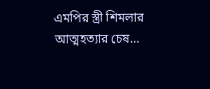এমপির স্ত্রী শিমলার আত্মহত্যার চেষ…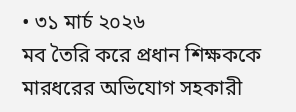• ৩১ মার্চ ২০২৬
মব তৈরি করে প্রধান শিক্ষককে মারধরের অভিযোগ সহকারী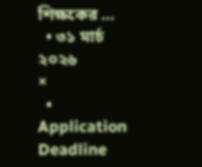শিক্ষকের …
  • ৩১ মার্চ ২০২৬
×
  • Application Deadline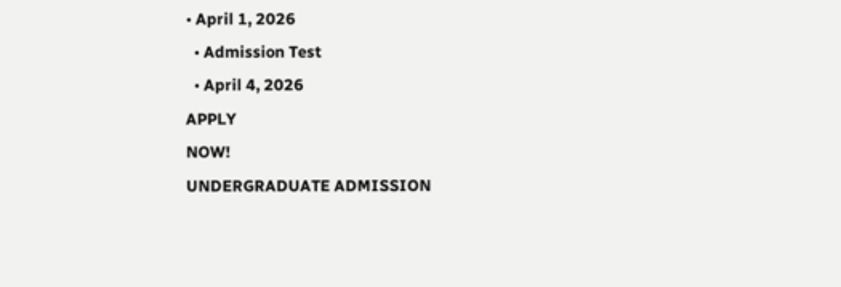• April 1, 2026
  • Admission Test
  • April 4, 2026
APPLY
NOW!
UNDERGRADUATE ADMISSION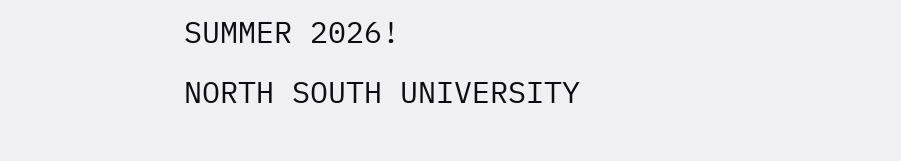SUMMER 2026!
NORTH SOUTH UNIVERSITY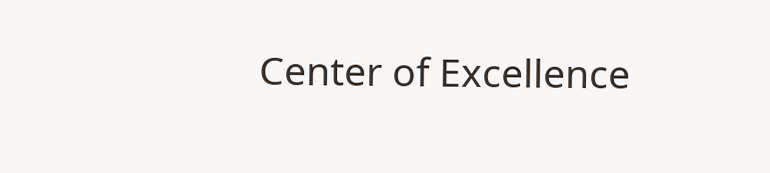Center of Excellence